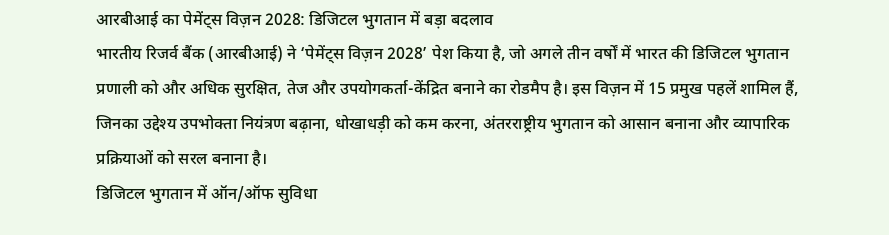आरबीआई का पेमेंट्स विज़न 2028: डिजिटल भुगतान में बड़ा बदलाव
भारतीय रिजर्व बैंक (आरबीआई) ने ‘पेमेंट्स विज़न 2028’ पेश किया है, जो अगले तीन वर्षों में भारत की डिजिटल भुगतान प्रणाली को और अधिक सुरक्षित, तेज और उपयोगकर्ता-केंद्रित बनाने का रोडमैप है। इस विज़न में 15 प्रमुख पहलें शामिल हैं, जिनका उद्देश्य उपभोक्ता नियंत्रण बढ़ाना, धोखाधड़ी को कम करना, अंतरराष्ट्रीय भुगतान को आसान बनाना और व्यापारिक प्रक्रियाओं को सरल बनाना है।
डिजिटल भुगतान में ऑन/ऑफ सुविधा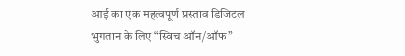आई का एक महत्वपूर्ण प्रस्ताव डिजिटल भुगतान के लिए “स्विच ऑन/ऑफ”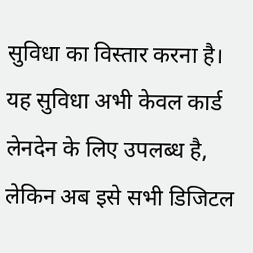सुविधा का विस्तार करना है। यह सुविधा अभी केवल कार्ड लेनदेन के लिए उपलब्ध है, लेकिन अब इसे सभी डिजिटल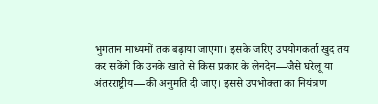भुगतान माध्यमों तक बढ़ाया जाएगा। इसके जरिए उपयोगकर्ता खुद तय कर सकेंगे कि उनके खाते से किस प्रकार के लेनदेन—जैसे घरेलू या अंतरराष्ट्रीय—की अनुमति दी जाए। इससे उपभोक्ता का नियंत्रण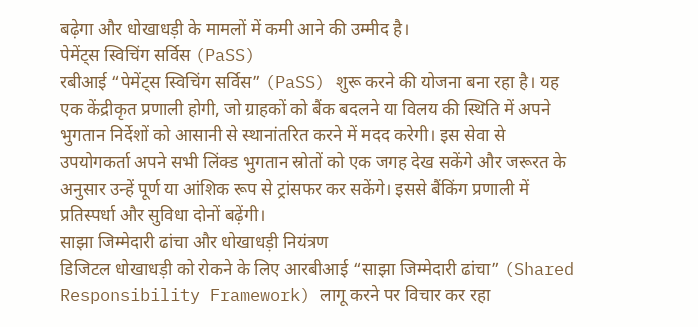बढ़ेगा और धोखाधड़ी के मामलों में कमी आने की उम्मीद है।
पेमेंट्स स्विचिंग सर्विस (PaSS)
रबीआई “पेमेंट्स स्विचिंग सर्विस” (PaSS) शुरू करने की योजना बना रहा है। यह एक केंद्रीकृत प्रणाली होगी, जो ग्राहकों को बैंक बदलने या विलय की स्थिति में अपने भुगतान निर्देशों को आसानी से स्थानांतरित करने में मदद करेगी। इस सेवा से उपयोगकर्ता अपने सभी लिंक्ड भुगतान स्रोतों को एक जगह देख सकेंगे और जरूरत के अनुसार उन्हें पूर्ण या आंशिक रूप से ट्रांसफर कर सकेंगे। इससे बैंकिंग प्रणाली में प्रतिस्पर्धा और सुविधा दोनों बढ़ेंगी।
साझा जिम्मेदारी ढांचा और धोखाधड़ी नियंत्रण
डिजिटल धोखाधड़ी को रोकने के लिए आरबीआई “साझा जिम्मेदारी ढांचा” (Shared Responsibility Framework) लागू करने पर विचार कर रहा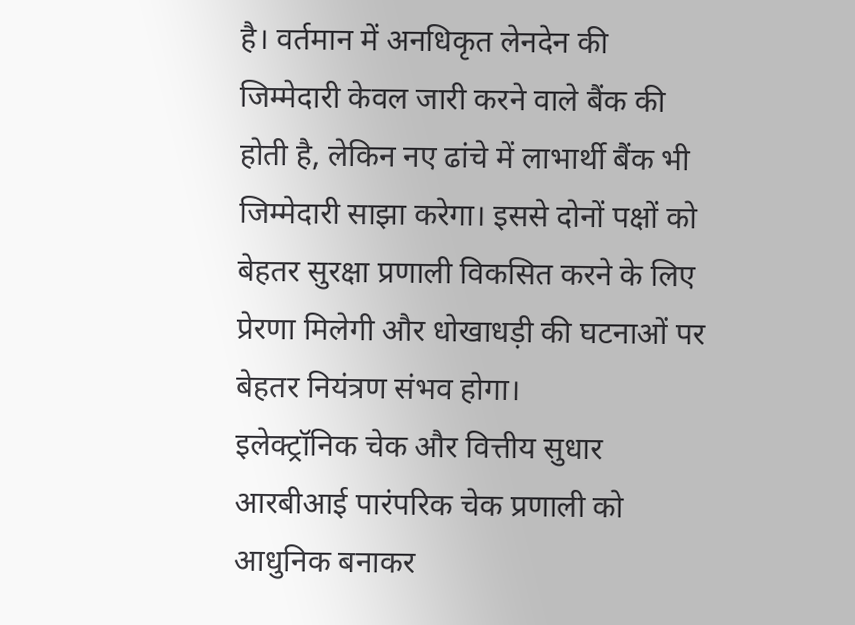है। वर्तमान में अनधिकृत लेनदेन की जिम्मेदारी केवल जारी करने वाले बैंक की होती है, लेकिन नए ढांचे में लाभार्थी बैंक भी जिम्मेदारी साझा करेगा। इससे दोनों पक्षों को बेहतर सुरक्षा प्रणाली विकसित करने के लिए प्रेरणा मिलेगी और धोखाधड़ी की घटनाओं पर बेहतर नियंत्रण संभव होगा।
इलेक्ट्रॉनिक चेक और वित्तीय सुधार
आरबीआई पारंपरिक चेक प्रणाली को आधुनिक बनाकर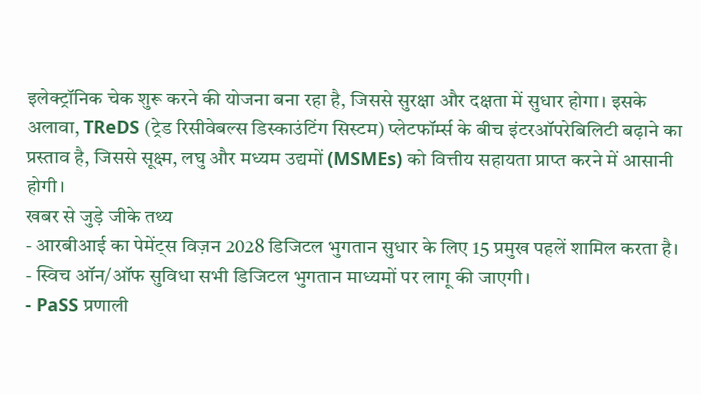इलेक्ट्रॉनिक चेक शुरू करने की योजना बना रहा है, जिससे सुरक्षा और दक्षता में सुधार होगा। इसके अलावा, TReDS (ट्रेड रिसीवेबल्स डिस्काउंटिंग सिस्टम) प्लेटफॉर्म्स के बीच इंटरऑपरेबिलिटी बढ़ाने का प्रस्ताव है, जिससे सूक्ष्म, लघु और मध्यम उद्यमों (MSMEs) को वित्तीय सहायता प्राप्त करने में आसानी होगी।
खबर से जुड़े जीके तथ्य
- आरबीआई का पेमेंट्स विज़न 2028 डिजिटल भुगतान सुधार के लिए 15 प्रमुख पहलें शामिल करता है।
- स्विच ऑन/ऑफ सुविधा सभी डिजिटल भुगतान माध्यमों पर लागू की जाएगी।
- PaSS प्रणाली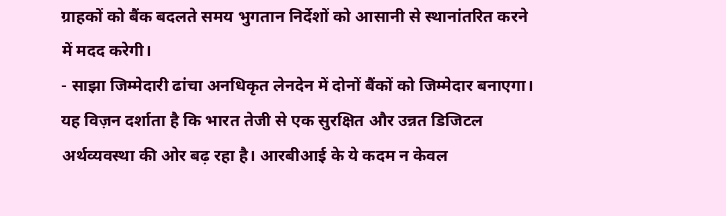ग्राहकों को बैंक बदलते समय भुगतान निर्देशों को आसानी से स्थानांतरित करने में मदद करेगी।
- साझा जिम्मेदारी ढांचा अनधिकृत लेनदेन में दोनों बैंकों को जिम्मेदार बनाएगा।
यह विज़न दर्शाता है कि भारत तेजी से एक सुरक्षित और उन्नत डिजिटल अर्थव्यवस्था की ओर बढ़ रहा है। आरबीआई के ये कदम न केवल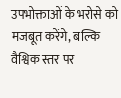उपभोक्ताओं के भरोसे को मजबूत करेंगे, बल्कि वैश्विक स्तर पर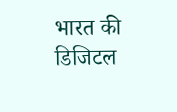भारत की डिजिटल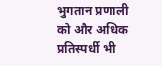भुगतान प्रणाली को और अधिक प्रतिस्पर्धी भी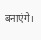बनाएंगे।